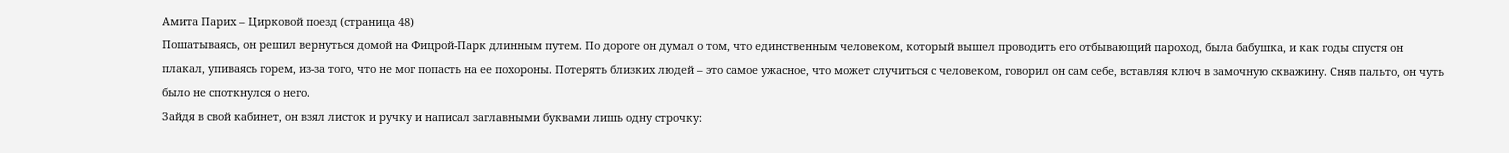Амита Парих – Цирковой поезд (страница 48)
Пошатываясь, он решил вернуться домой на Фицрой-Парк длинным путем. По дороге он думал о том, что единственным человеком, который вышел проводить его отбывающий пароход, была бабушка, и как годы спустя он плакал, упиваясь горем, из-за того, что не мог попасть на ее похороны. Потерять близких людей – это самое ужасное, что может случиться с человеком, говорил он сам себе, вставляя ключ в замочную скважину. Сняв пальто, он чуть было не споткнулся о него.
Зайдя в свой кабинет, он взял листок и ручку и написал заглавными буквами лишь одну строчку: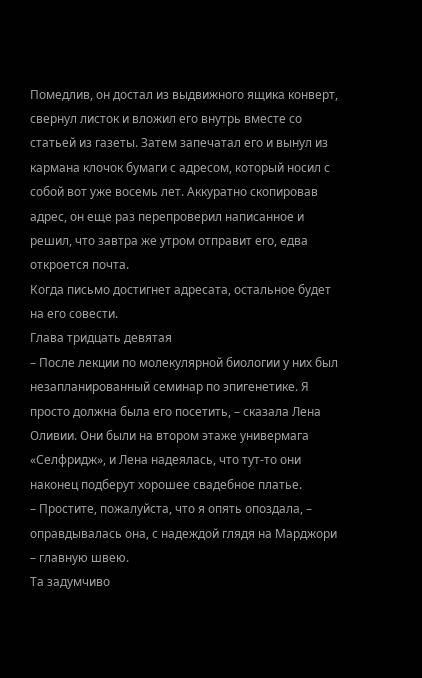Помедлив, он достал из выдвижного ящика конверт, свернул листок и вложил его внутрь вместе со статьей из газеты. Затем запечатал его и вынул из кармана клочок бумаги с адресом, который носил с собой вот уже восемь лет. Аккуратно скопировав адрес, он еще раз перепроверил написанное и решил, что завтра же утром отправит его, едва откроется почта.
Когда письмо достигнет адресата, остальное будет на его совести.
Глава тридцать девятая
– После лекции по молекулярной биологии у них был незапланированный семинар по эпигенетике. Я просто должна была его посетить, – сказала Лена Оливии. Они были на втором этаже универмага «Селфридж», и Лена надеялась, что тут-то они наконец подберут хорошее свадебное платье.
– Простите, пожалуйста, что я опять опоздала, – оправдывалась она, с надеждой глядя на Марджори – главную швею.
Та задумчиво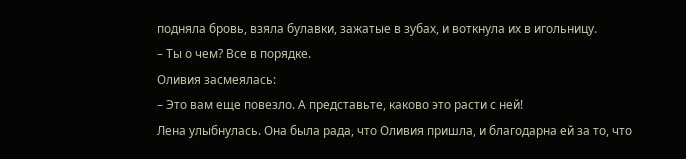подняла бровь, взяла булавки, зажатые в зубах, и воткнула их в игольницу.
– Ты о чем? Все в порядке.
Оливия засмеялась:
– Это вам еще повезло. А представьте, каково это расти с ней!
Лена улыбнулась. Она была рада, что Оливия пришла, и благодарна ей за то, что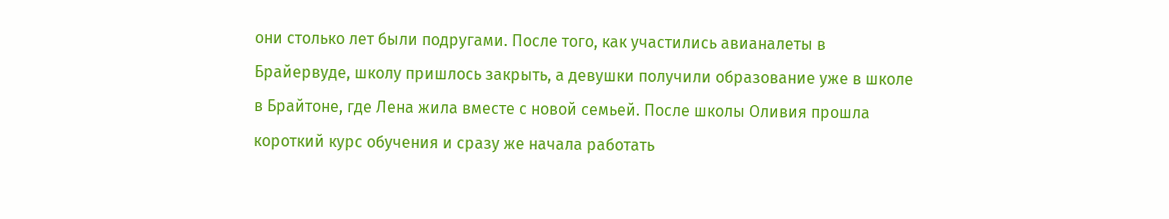они столько лет были подругами. После того, как участились авианалеты в Брайервуде, школу пришлось закрыть, а девушки получили образование уже в школе в Брайтоне, где Лена жила вместе с новой семьей. После школы Оливия прошла короткий курс обучения и сразу же начала работать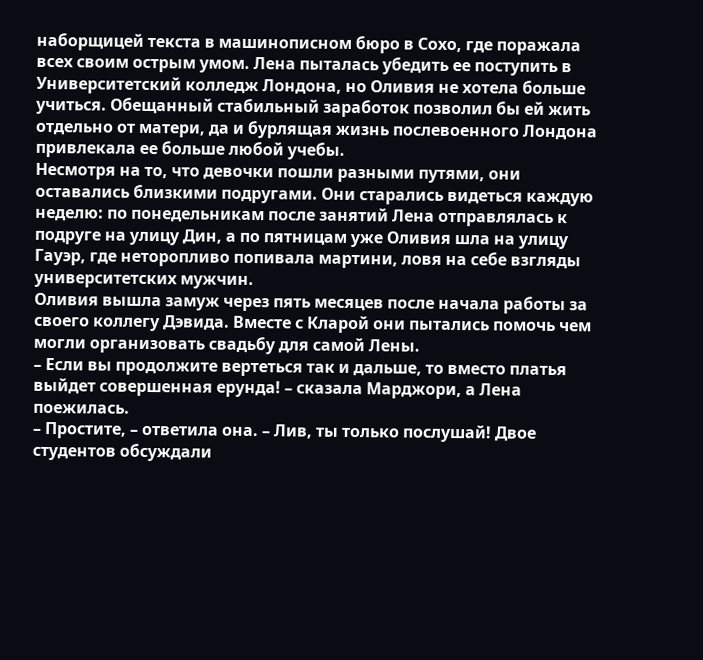наборщицей текста в машинописном бюро в Сохо, где поражала всех своим острым умом. Лена пыталась убедить ее поступить в Университетский колледж Лондона, но Оливия не хотела больше учиться. Обещанный стабильный заработок позволил бы ей жить отдельно от матери, да и бурлящая жизнь послевоенного Лондона привлекала ее больше любой учебы.
Несмотря на то, что девочки пошли разными путями, они оставались близкими подругами. Они старались видеться каждую неделю: по понедельникам после занятий Лена отправлялась к подруге на улицу Дин, а по пятницам уже Оливия шла на улицу Гауэр, где неторопливо попивала мартини, ловя на себе взгляды университетских мужчин.
Оливия вышла замуж через пять месяцев после начала работы за своего коллегу Дэвида. Вместе с Кларой они пытались помочь чем могли организовать свадьбу для самой Лены.
– Если вы продолжите вертеться так и дальше, то вместо платья выйдет совершенная ерунда! – сказала Марджори, а Лена поежилась.
– Простите, – ответила она. – Лив, ты только послушай! Двое студентов обсуждали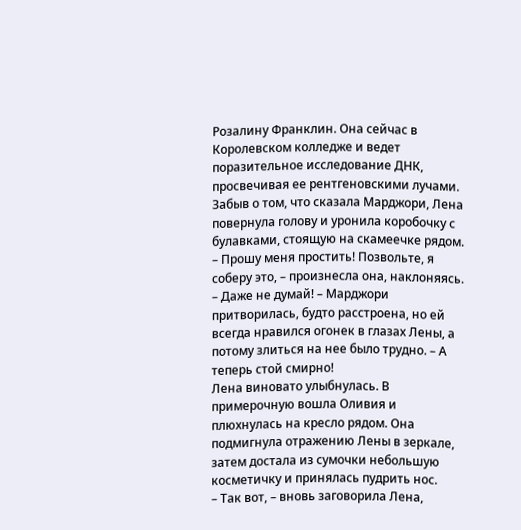Розалину Франклин. Она сейчас в Королевском колледже и ведет поразительное исследование ДНК, просвечивая ее рентгеновскими лучами.
Забыв о том, что сказала Марджори, Лена повернула голову и уронила коробочку с булавками, стоящую на скамеечке рядом.
– Прошу меня простить! Позвольте, я соберу это, – произнесла она, наклоняясь.
– Даже не думай! – Марджори притворилась, будто расстроена, но ей всегда нравился огонек в глазах Лены, а потому злиться на нее было трудно. – А теперь стой смирно!
Лена виновато улыбнулась. В примерочную вошла Оливия и плюхнулась на кресло рядом. Она подмигнула отражению Лены в зеркале, затем достала из сумочки небольшую косметичку и принялась пудрить нос.
– Так вот, – вновь заговорила Лена,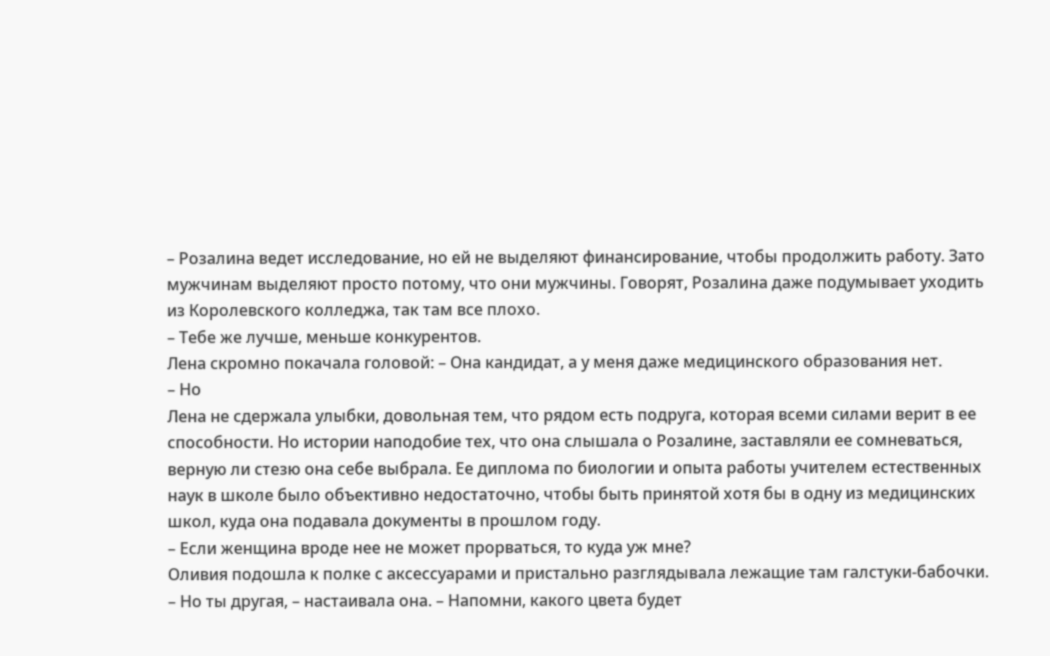– Розалина ведет исследование, но ей не выделяют финансирование, чтобы продолжить работу. Зато мужчинам выделяют просто потому, что они мужчины. Говорят, Розалина даже подумывает уходить из Королевского колледжа, так там все плохо.
– Тебе же лучше, меньше конкурентов.
Лена скромно покачала головой: – Она кандидат, а у меня даже медицинского образования нет.
– Но
Лена не сдержала улыбки, довольная тем, что рядом есть подруга, которая всеми силами верит в ее способности. Но истории наподобие тех, что она слышала о Розалине, заставляли ее сомневаться, верную ли стезю она себе выбрала. Ее диплома по биологии и опыта работы учителем естественных наук в школе было объективно недостаточно, чтобы быть принятой хотя бы в одну из медицинских школ, куда она подавала документы в прошлом году.
– Если женщина вроде нее не может прорваться, то куда уж мне?
Оливия подошла к полке с аксессуарами и пристально разглядывала лежащие там галстуки-бабочки.
– Но ты другая, – настаивала она. – Напомни, какого цвета будет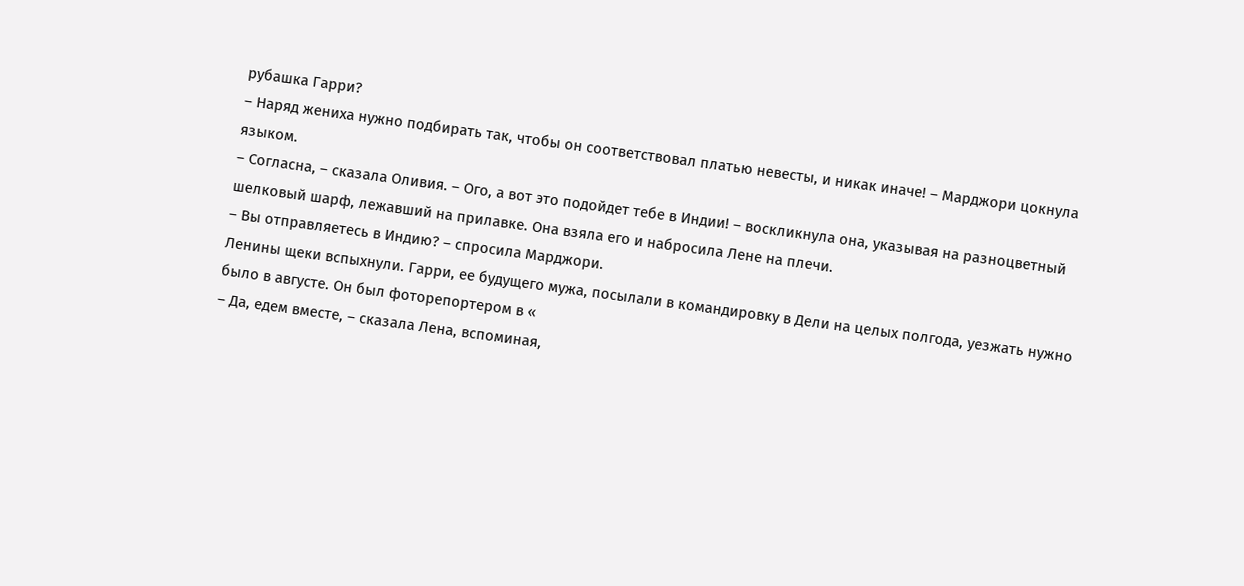рубашка Гарри?
– Наряд жениха нужно подбирать так, чтобы он соответствовал платью невесты, и никак иначе! – Марджори цокнула языком.
– Согласна, – сказала Оливия. – Ого, а вот это подойдет тебе в Индии! – воскликнула она, указывая на разноцветный шелковый шарф, лежавший на прилавке. Она взяла его и набросила Лене на плечи.
– Вы отправляетесь в Индию? – спросила Марджори.
Ленины щеки вспыхнули. Гарри, ее будущего мужа, посылали в командировку в Дели на целых полгода, уезжать нужно было в августе. Он был фоторепортером в «
– Да, едем вместе, – сказала Лена, вспоминая,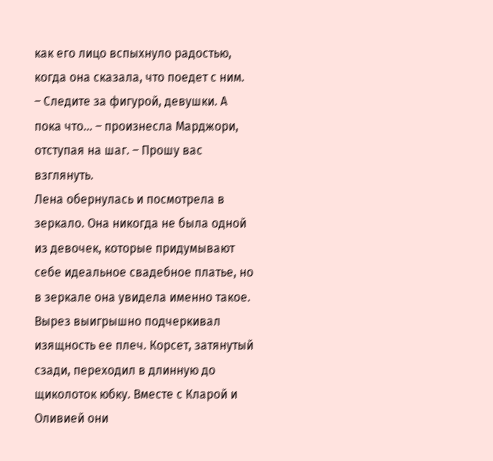как его лицо вспыхнуло радостью, когда она сказала, что поедет с ним.
– Следите за фигурой, девушки. А пока что… – произнесла Марджори, отступая на шаг. – Прошу вас взглянуть.
Лена обернулась и посмотрела в зеркало. Она никогда не была одной из девочек, которые придумывают себе идеальное свадебное платье, но в зеркале она увидела именно такое. Вырез выигрышно подчеркивал изящность ее плеч. Корсет, затянутый сзади, переходил в длинную до щиколоток юбку. Вместе с Кларой и Оливией они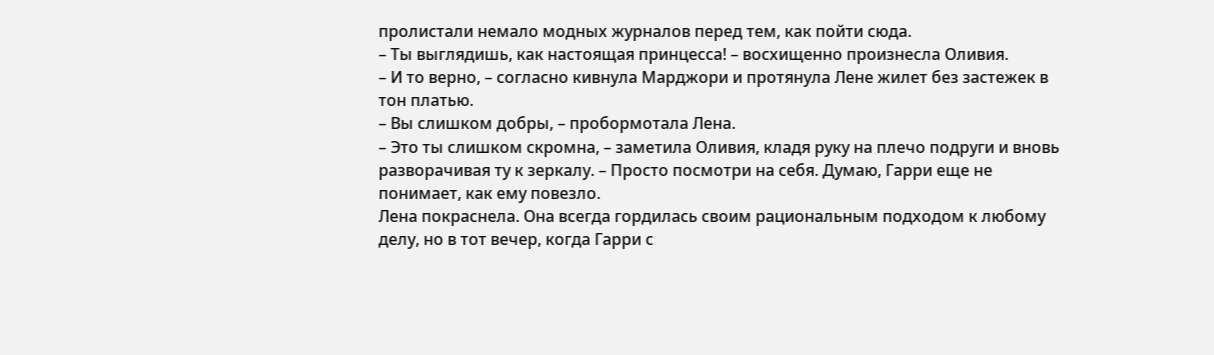пролистали немало модных журналов перед тем, как пойти сюда.
– Ты выглядишь, как настоящая принцесса! – восхищенно произнесла Оливия.
– И то верно, – согласно кивнула Марджори и протянула Лене жилет без застежек в тон платью.
– Вы слишком добры, – пробормотала Лена.
– Это ты слишком скромна, – заметила Оливия, кладя руку на плечо подруги и вновь разворачивая ту к зеркалу. – Просто посмотри на себя. Думаю, Гарри еще не понимает, как ему повезло.
Лена покраснела. Она всегда гордилась своим рациональным подходом к любому делу, но в тот вечер, когда Гарри с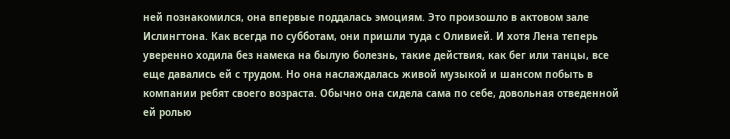ней познакомился, она впервые поддалась эмоциям. Это произошло в актовом зале Ислингтона. Как всегда по субботам, они пришли туда с Оливией. И хотя Лена теперь уверенно ходила без намека на былую болезнь, такие действия, как бег или танцы, все еще давались ей с трудом. Но она наслаждалась живой музыкой и шансом побыть в компании ребят своего возраста. Обычно она сидела сама по себе, довольная отведенной ей ролью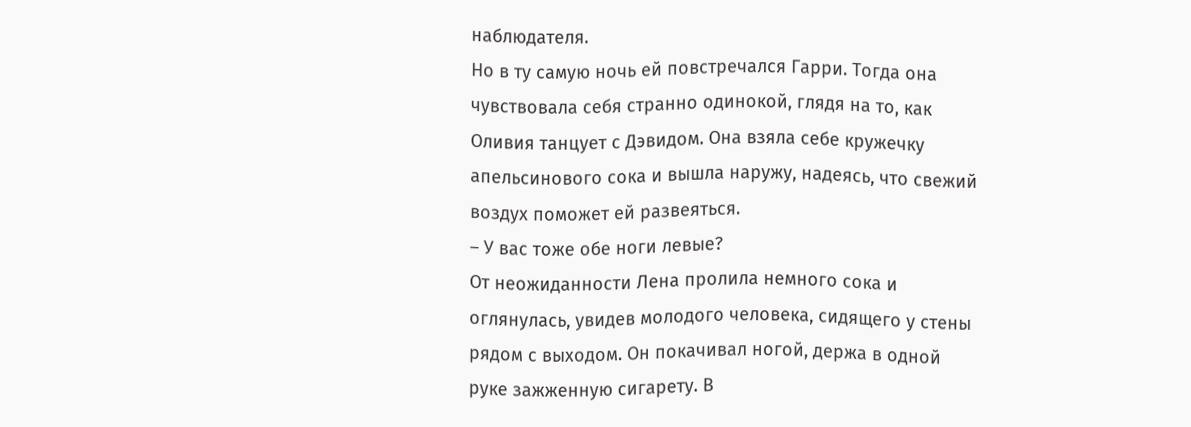наблюдателя.
Но в ту самую ночь ей повстречался Гарри. Тогда она чувствовала себя странно одинокой, глядя на то, как Оливия танцует с Дэвидом. Она взяла себе кружечку апельсинового сока и вышла наружу, надеясь, что свежий воздух поможет ей развеяться.
– У вас тоже обе ноги левые?
От неожиданности Лена пролила немного сока и оглянулась, увидев молодого человека, сидящего у стены рядом с выходом. Он покачивал ногой, держа в одной руке зажженную сигарету. В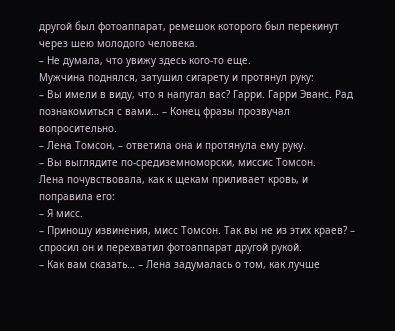другой был фотоаппарат, ремешок которого был перекинут через шею молодого человека.
– Не думала, что увижу здесь кого-то еще.
Мужчина поднялся, затушил сигарету и протянул руку:
– Вы имели в виду, что я напугал вас? Гарри. Гарри Эванс. Рад познакомиться с вами… – Конец фразы прозвучал вопросительно.
– Лена Томсон, – ответила она и протянула ему руку.
– Вы выглядите по-средиземноморски, миссис Томсон.
Лена почувствовала, как к щекам приливает кровь, и поправила его:
– Я мисс.
– Приношу извинения, мисс Томсон. Так вы не из этих краев? – спросил он и перехватил фотоаппарат другой рукой.
– Как вам сказать… – Лена задумалась о том, как лучше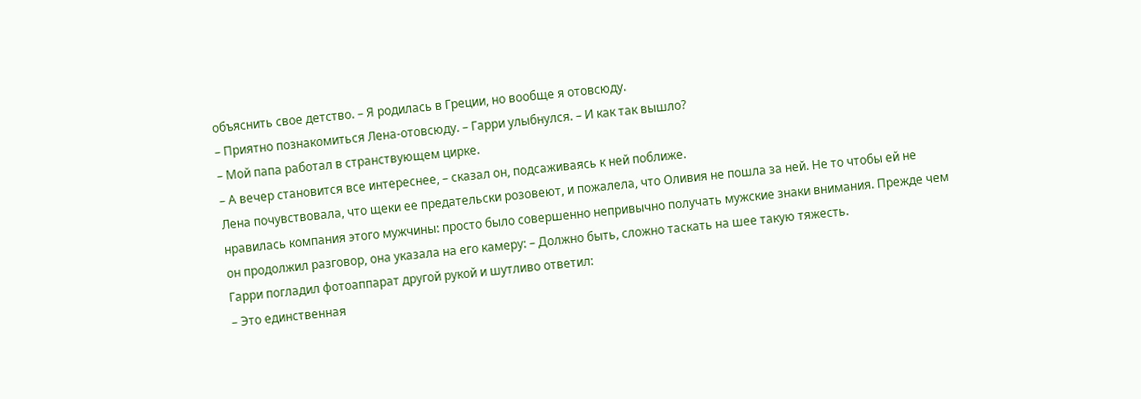объяснить свое детство. – Я родилась в Греции, но вообще я отовсюду.
– Приятно познакомиться Лена-отовсюду. – Гарри улыбнулся. – И как так вышло?
– Мой папа работал в странствующем цирке.
– А вечер становится все интереснее, – сказал он, подсаживаясь к ней поближе.
Лена почувствовала, что щеки ее предательски розовеют, и пожалела, что Оливия не пошла за ней. Не то чтобы ей не нравилась компания этого мужчины: просто было совершенно непривычно получать мужские знаки внимания. Прежде чем он продолжил разговор, она указала на его камеру: – Должно быть, сложно таскать на шее такую тяжесть.
Гарри погладил фотоаппарат другой рукой и шутливо ответил:
– Это единственная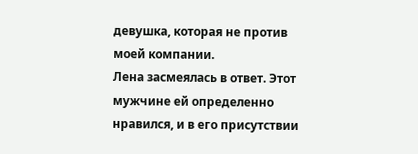девушка, которая не против моей компании.
Лена засмеялась в ответ. Этот мужчине ей определенно нравился, и в его присутствии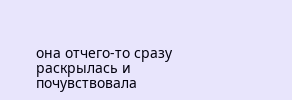она отчего-то сразу раскрылась и почувствовала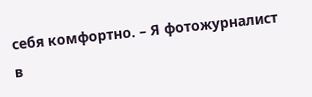себя комфортно. – Я фотожурналист в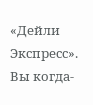«Дейли Экспресс». Вы когда-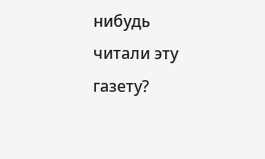нибудь читали эту газету?